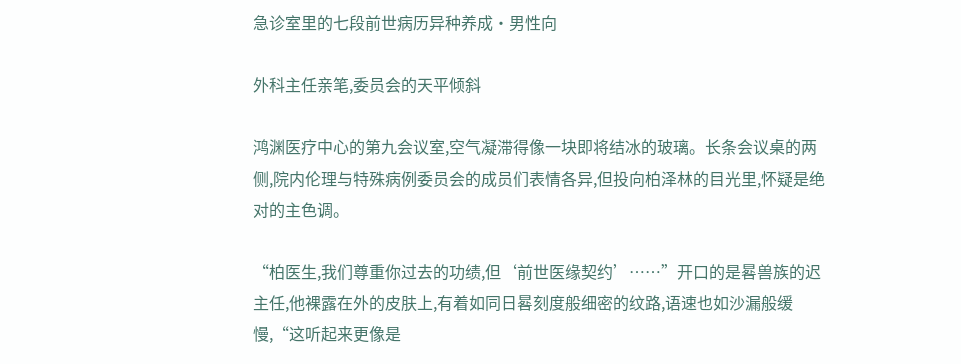急诊室里的七段前世病历异种养成·男性向

外科主任亲笔,委员会的天平倾斜

鸿渊医疗中心的第九会议室,空气凝滞得像一块即将结冰的玻璃。长条会议桌的两侧,院内伦理与特殊病例委员会的成员们表情各异,但投向柏泽林的目光里,怀疑是绝对的主色调。

“柏医生,我们尊重你过去的功绩,但‘前世医缘契约’……”开口的是晷兽族的迟主任,他裸露在外的皮肤上,有着如同日晷刻度般细密的纹路,语速也如沙漏般缓慢,“这听起来更像是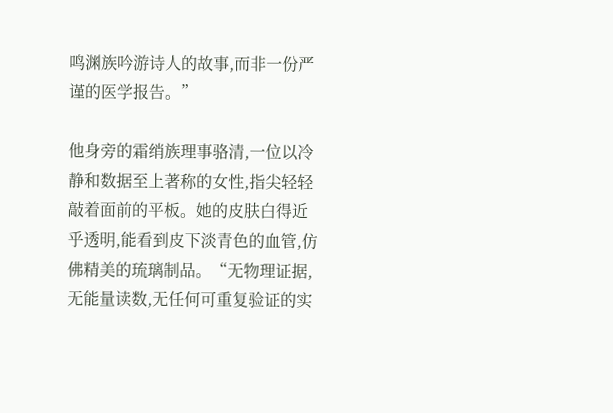鸣渊族吟游诗人的故事,而非一份严谨的医学报告。”

他身旁的霜绡族理事骆清,一位以冷静和数据至上著称的女性,指尖轻轻敲着面前的平板。她的皮肤白得近乎透明,能看到皮下淡青色的血管,仿佛精美的琉璃制品。“无物理证据,无能量读数,无任何可重复验证的实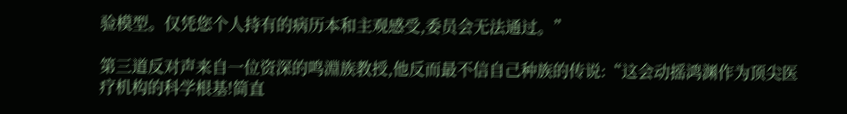验模型。仅凭您个人持有的病历本和主观感受,委员会无法通过。”

第三道反对声来自一位资深的鸣淵族教授,他反而最不信自己种族的传说:“这会动摇鸿渊作为顶尖医疗机构的科学根基!简直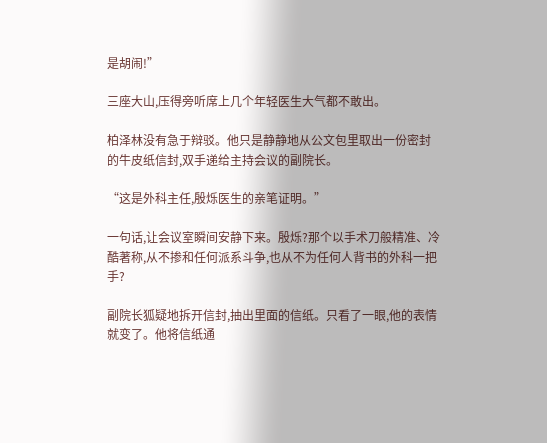是胡闹!”

三座大山,压得旁听席上几个年轻医生大气都不敢出。

柏泽林没有急于辩驳。他只是静静地从公文包里取出一份密封的牛皮纸信封,双手递给主持会议的副院长。

“这是外科主任,殷烁医生的亲笔证明。”

一句话,让会议室瞬间安静下来。殷烁?那个以手术刀般精准、冷酷著称,从不掺和任何派系斗争,也从不为任何人背书的外科一把手?

副院长狐疑地拆开信封,抽出里面的信纸。只看了一眼,他的表情就变了。他将信纸通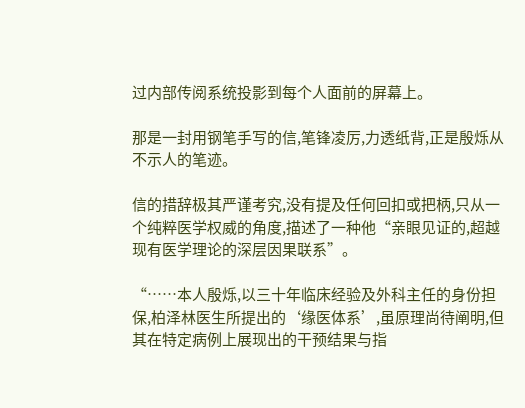过内部传阅系统投影到每个人面前的屏幕上。

那是一封用钢笔手写的信,笔锋凌厉,力透纸背,正是殷烁从不示人的笔迹。

信的措辞极其严谨考究,没有提及任何回扣或把柄,只从一个纯粹医学权威的角度,描述了一种他“亲眼见证的,超越现有医学理论的深层因果联系”。

“……本人殷烁,以三十年临床经验及外科主任的身份担保,柏泽林医生所提出的‘缘医体系’,虽原理尚待阐明,但其在特定病例上展现出的干预结果与指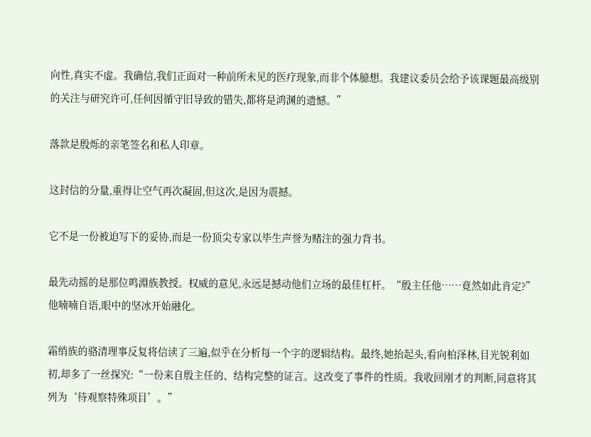向性,真实不虚。我确信,我们正面对一种前所未见的医疗现象,而非个体臆想。我建议委员会给予该课题最高级别的关注与研究许可,任何因循守旧导致的错失,都将是鸿渊的遗憾。”

落款是殷烁的亲笔签名和私人印章。

这封信的分量,重得让空气再次凝固,但这次,是因为震撼。

它不是一份被迫写下的妥协,而是一份顶尖专家以毕生声誉为赌注的强力背书。

最先动摇的是那位鸣淵族教授。权威的意见,永远是撼动他们立场的最佳杠杆。“殷主任他……竟然如此肯定?”他喃喃自语,眼中的坚冰开始融化。

霜绡族的骆清理事反复将信读了三遍,似乎在分析每一个字的逻辑结构。最终,她抬起头,看向柏泽林,目光锐利如初,却多了一丝探究:“一份来自殷主任的、结构完整的证言。这改变了事件的性质。我收回刚才的判断,同意将其列为‘待观察特殊项目’。”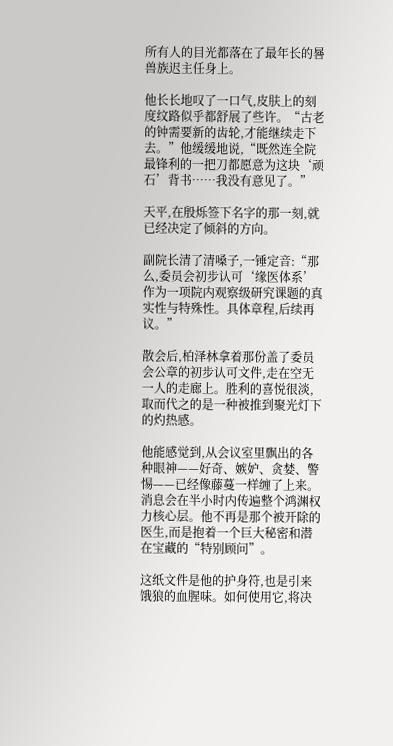所有人的目光都落在了最年长的晷兽族迟主任身上。

他长长地叹了一口气,皮肤上的刻度纹路似乎都舒展了些许。“古老的钟需要新的齿轮,才能继续走下去。”他缓缓地说,“既然连全院最锋利的一把刀都愿意为这块‘顽石’背书……我没有意见了。”

天平,在殷烁签下名字的那一刻,就已经决定了倾斜的方向。

副院长清了清嗓子,一锤定音:“那么,委员会初步认可‘缘医体系’作为一项院内观察级研究课题的真实性与特殊性。具体章程,后续再议。”

散会后,柏泽林拿着那份盖了委员会公章的初步认可文件,走在空无一人的走廊上。胜利的喜悦很淡,取而代之的是一种被推到聚光灯下的灼热感。

他能感觉到,从会议室里飘出的各种眼神——好奇、嫉妒、贪婪、警惕——已经像藤蔓一样缠了上来。消息会在半小时内传遍整个鸿渊权力核心层。他不再是那个被开除的医生,而是抱着一个巨大秘密和潜在宝藏的“特别顾问”。

这纸文件是他的护身符,也是引来饿狼的血腥味。如何使用它,将决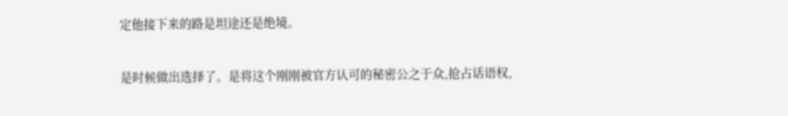定他接下来的路是坦途还是绝境。

是时候做出选择了。是将这个刚刚被官方认可的秘密公之于众,抢占话语权,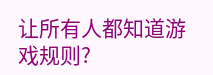让所有人都知道游戏规则?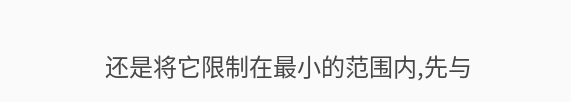还是将它限制在最小的范围内,先与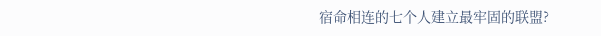宿命相连的七个人建立最牢固的联盟?